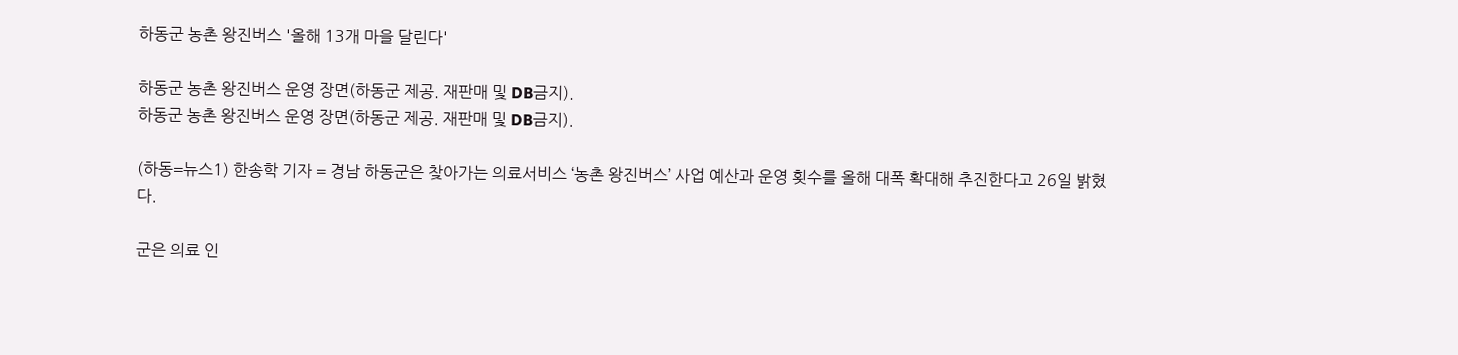하동군 농촌 왕진버스 '올해 13개 마을 달린다'

하동군 농촌 왕진버스 운영 장면(하동군 제공. 재판매 및 DB금지).
하동군 농촌 왕진버스 운영 장면(하동군 제공. 재판매 및 DB금지).

(하동=뉴스1) 한송학 기자 = 경남 하동군은 찾아가는 의료서비스 ‘농촌 왕진버스’ 사업 예산과 운영 횟수를 올해 대폭 확대해 추진한다고 26일 밝혔다.

군은 의료 인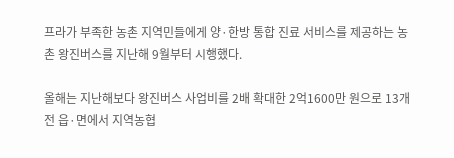프라가 부족한 농촌 지역민들에게 양·한방 통합 진료 서비스를 제공하는 농촌 왕진버스를 지난해 9월부터 시행했다.

올해는 지난해보다 왕진버스 사업비를 2배 확대한 2억1600만 원으로 13개 전 읍·면에서 지역농협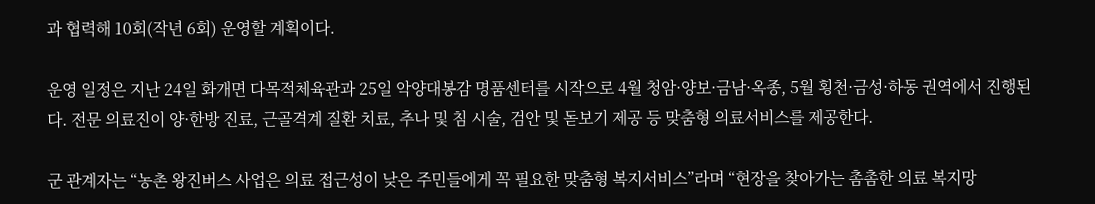과 협력해 10회(작년 6회) 운영할 계획이다.

운영 일정은 지난 24일 화개면 다목적체육관과 25일 악양대봉감 명품센터를 시작으로 4월 청암·양보·금남·옥종, 5월 횡천·금성·하동 권역에서 진행된다. 전문 의료진이 양·한방 진료, 근골격계 질환 치료, 추나 및 침 시술, 검안 및 돋보기 제공 등 맞춤형 의료서비스를 제공한다.

군 관계자는 “농촌 왕진버스 사업은 의료 접근성이 낮은 주민들에게 꼭 필요한 맞춤형 복지서비스”라며 “현장을 찾아가는 촘촘한 의료 복지망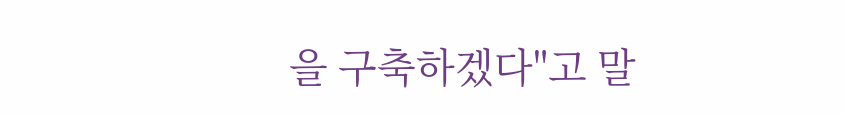을 구축하겠다"고 말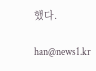했다.

han@news1.kr